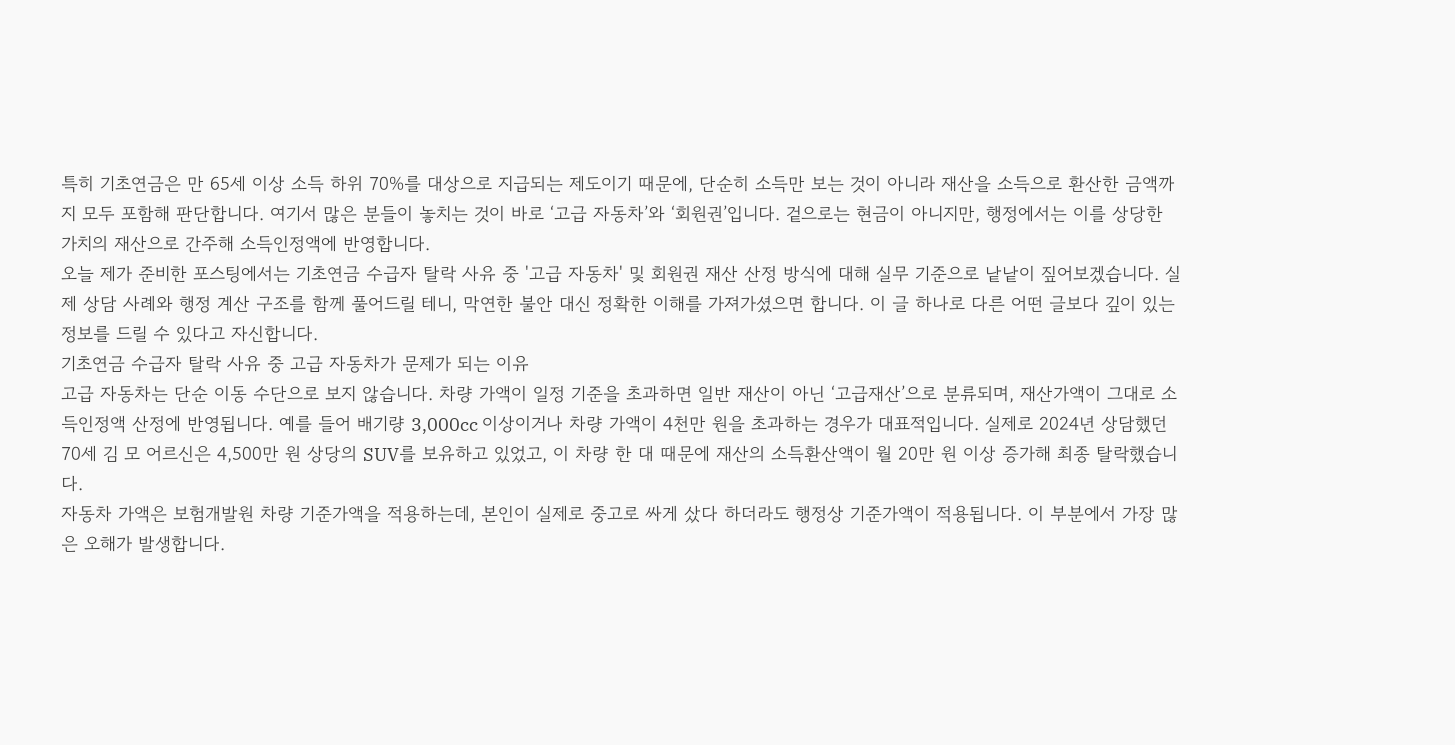특히 기초연금은 만 65세 이상 소득 하위 70%를 대상으로 지급되는 제도이기 때문에, 단순히 소득만 보는 것이 아니라 재산을 소득으로 환산한 금액까지 모두 포함해 판단합니다. 여기서 많은 분들이 놓치는 것이 바로 ‘고급 자동차’와 ‘회원권’입니다. 겉으로는 현금이 아니지만, 행정에서는 이를 상당한 가치의 재산으로 간주해 소득인정액에 반영합니다.
오늘 제가 준비한 포스팅에서는 기초연금 수급자 탈락 사유 중 '고급 자동차' 및 회원권 재산 산정 방식에 대해 실무 기준으로 낱낱이 짚어보겠습니다. 실제 상담 사례와 행정 계산 구조를 함께 풀어드릴 테니, 막연한 불안 대신 정확한 이해를 가져가셨으면 합니다. 이 글 하나로 다른 어떤 글보다 깊이 있는 정보를 드릴 수 있다고 자신합니다.
기초연금 수급자 탈락 사유 중 고급 자동차가 문제가 되는 이유
고급 자동차는 단순 이동 수단으로 보지 않습니다. 차량 가액이 일정 기준을 초과하면 일반 재산이 아닌 ‘고급재산’으로 분류되며, 재산가액이 그대로 소득인정액 산정에 반영됩니다. 예를 들어 배기량 3,000cc 이상이거나 차량 가액이 4천만 원을 초과하는 경우가 대표적입니다. 실제로 2024년 상담했던 70세 김 모 어르신은 4,500만 원 상당의 SUV를 보유하고 있었고, 이 차량 한 대 때문에 재산의 소득환산액이 월 20만 원 이상 증가해 최종 탈락했습니다.
자동차 가액은 보험개발원 차량 기준가액을 적용하는데, 본인이 실제로 중고로 싸게 샀다 하더라도 행정상 기준가액이 적용됩니다. 이 부분에서 가장 많은 오해가 발생합니다.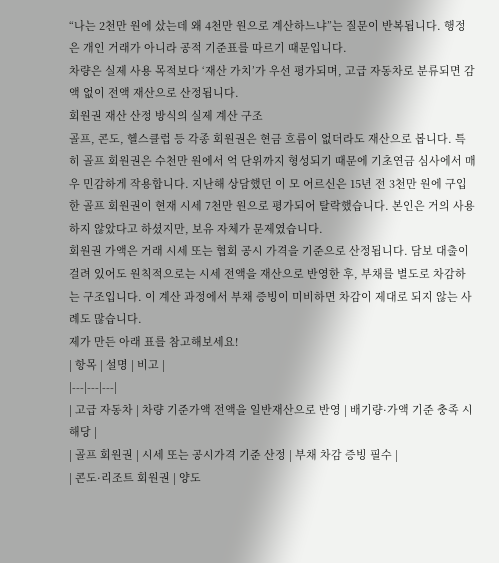“나는 2천만 원에 샀는데 왜 4천만 원으로 계산하느냐”는 질문이 반복됩니다. 행정은 개인 거래가 아니라 공적 기준표를 따르기 때문입니다.
차량은 실제 사용 목적보다 ‘재산 가치’가 우선 평가되며, 고급 자동차로 분류되면 감액 없이 전액 재산으로 산정됩니다.
회원권 재산 산정 방식의 실제 계산 구조
골프, 콘도, 헬스클럽 등 각종 회원권은 현금 흐름이 없더라도 재산으로 봅니다. 특히 골프 회원권은 수천만 원에서 억 단위까지 형성되기 때문에 기초연금 심사에서 매우 민감하게 작용합니다. 지난해 상담했던 이 모 어르신은 15년 전 3천만 원에 구입한 골프 회원권이 현재 시세 7천만 원으로 평가되어 탈락했습니다. 본인은 거의 사용하지 않았다고 하셨지만, 보유 자체가 문제였습니다.
회원권 가액은 거래 시세 또는 협회 공시 가격을 기준으로 산정됩니다. 담보 대출이 걸려 있어도 원칙적으로는 시세 전액을 재산으로 반영한 후, 부채를 별도로 차감하는 구조입니다. 이 계산 과정에서 부채 증빙이 미비하면 차감이 제대로 되지 않는 사례도 많습니다.
제가 만든 아래 표를 참고해보세요!
| 항목 | 설명 | 비고 |
|---|---|---|
| 고급 자동차 | 차량 기준가액 전액을 일반재산으로 반영 | 배기량·가액 기준 충족 시 해당 |
| 골프 회원권 | 시세 또는 공시가격 기준 산정 | 부채 차감 증빙 필수 |
| 콘도·리조트 회원권 | 양도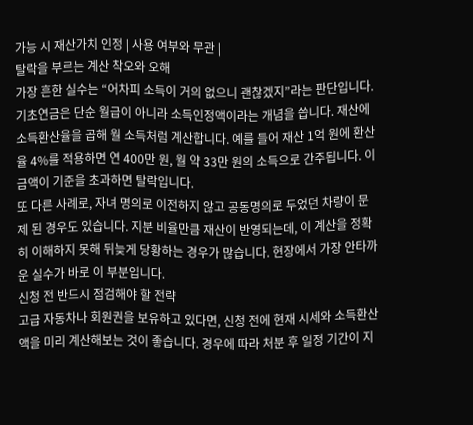가능 시 재산가치 인정 | 사용 여부와 무관 |
탈락을 부르는 계산 착오와 오해
가장 흔한 실수는 “어차피 소득이 거의 없으니 괜찮겠지”라는 판단입니다. 기초연금은 단순 월급이 아니라 소득인정액이라는 개념을 씁니다. 재산에 소득환산율을 곱해 월 소득처럼 계산합니다. 예를 들어 재산 1억 원에 환산율 4%를 적용하면 연 400만 원, 월 약 33만 원의 소득으로 간주됩니다. 이 금액이 기준을 초과하면 탈락입니다.
또 다른 사례로, 자녀 명의로 이전하지 않고 공동명의로 두었던 차량이 문제 된 경우도 있습니다. 지분 비율만큼 재산이 반영되는데, 이 계산을 정확히 이해하지 못해 뒤늦게 당황하는 경우가 많습니다. 현장에서 가장 안타까운 실수가 바로 이 부분입니다.
신청 전 반드시 점검해야 할 전략
고급 자동차나 회원권을 보유하고 있다면, 신청 전에 현재 시세와 소득환산액을 미리 계산해보는 것이 좋습니다. 경우에 따라 처분 후 일정 기간이 지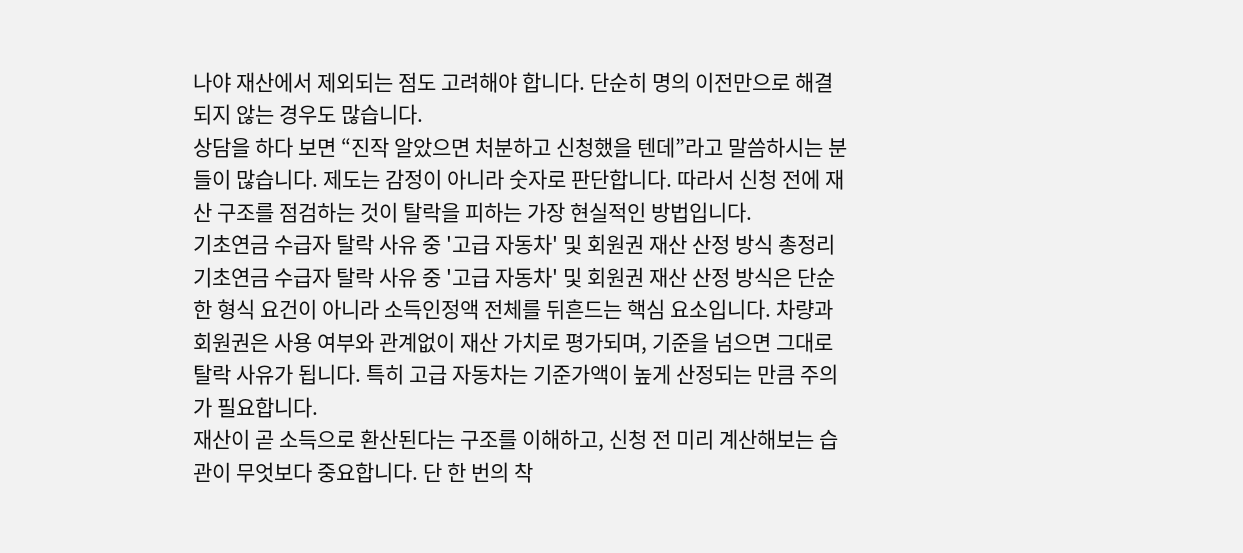나야 재산에서 제외되는 점도 고려해야 합니다. 단순히 명의 이전만으로 해결되지 않는 경우도 많습니다.
상담을 하다 보면 “진작 알았으면 처분하고 신청했을 텐데”라고 말씀하시는 분들이 많습니다. 제도는 감정이 아니라 숫자로 판단합니다. 따라서 신청 전에 재산 구조를 점검하는 것이 탈락을 피하는 가장 현실적인 방법입니다.
기초연금 수급자 탈락 사유 중 '고급 자동차' 및 회원권 재산 산정 방식 총정리
기초연금 수급자 탈락 사유 중 '고급 자동차' 및 회원권 재산 산정 방식은 단순한 형식 요건이 아니라 소득인정액 전체를 뒤흔드는 핵심 요소입니다. 차량과 회원권은 사용 여부와 관계없이 재산 가치로 평가되며, 기준을 넘으면 그대로 탈락 사유가 됩니다. 특히 고급 자동차는 기준가액이 높게 산정되는 만큼 주의가 필요합니다.
재산이 곧 소득으로 환산된다는 구조를 이해하고, 신청 전 미리 계산해보는 습관이 무엇보다 중요합니다. 단 한 번의 착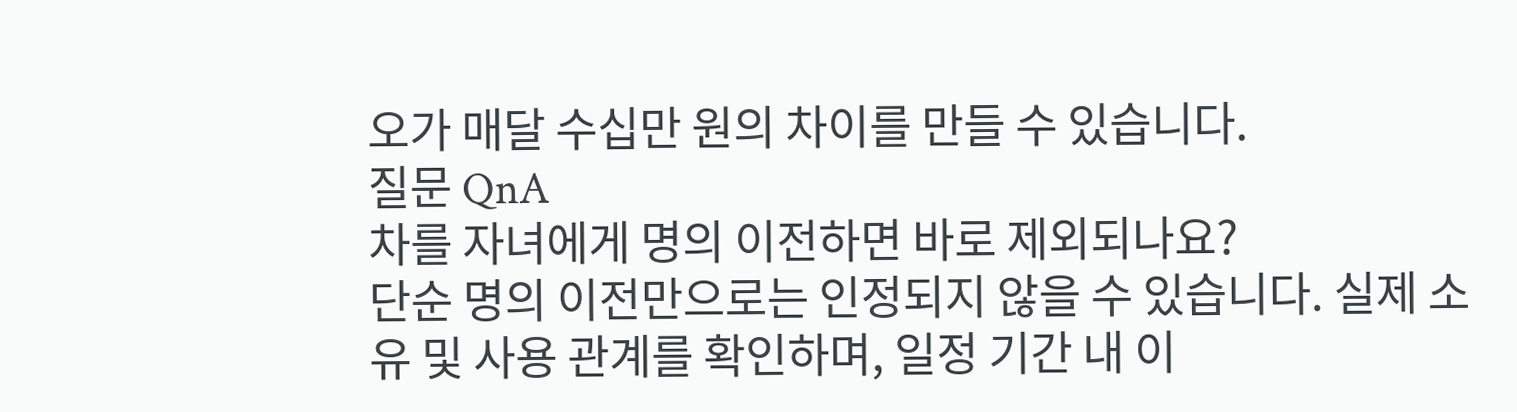오가 매달 수십만 원의 차이를 만들 수 있습니다.
질문 QnA
차를 자녀에게 명의 이전하면 바로 제외되나요?
단순 명의 이전만으로는 인정되지 않을 수 있습니다. 실제 소유 및 사용 관계를 확인하며, 일정 기간 내 이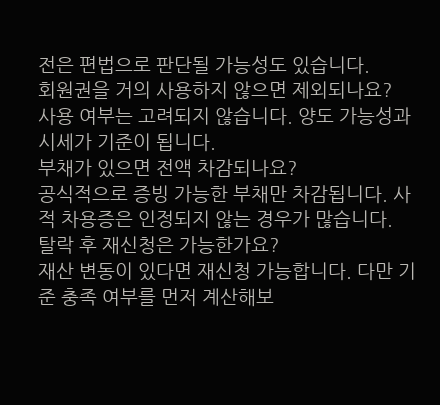전은 편법으로 판단될 가능성도 있습니다.
회원권을 거의 사용하지 않으면 제외되나요?
사용 여부는 고려되지 않습니다. 양도 가능성과 시세가 기준이 됩니다.
부채가 있으면 전액 차감되나요?
공식적으로 증빙 가능한 부채만 차감됩니다. 사적 차용증은 인정되지 않는 경우가 많습니다.
탈락 후 재신청은 가능한가요?
재산 변동이 있다면 재신청 가능합니다. 다만 기준 충족 여부를 먼저 계산해보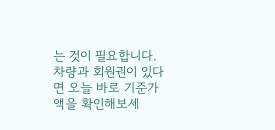는 것이 필요합니다.
차량과 회원권이 있다면 오늘 바로 기준가액을 확인해보세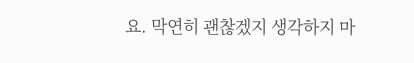요. 막연히 괜찮겠지 생각하지 마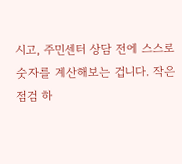시고, 주민센터 상담 전에 스스로 숫자를 계산해보는 겁니다. 작은 점검 하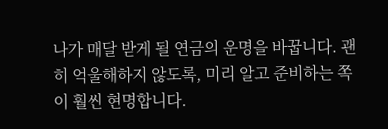나가 매달 받게 될 연금의 운명을 바꿉니다. 괜히 억울해하지 않도록, 미리 알고 준비하는 쪽이 훨씬 현명합니다.